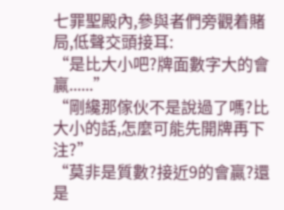七罪聖殿內,參與者們旁觀着賭局,低聲交頭接耳:
“是比大小吧?牌面數字大的會贏......”
“剛纔那傢伙不是說過了嗎?比大小的話,怎麼可能先開牌再下注?”
“莫非是質數?接近9的會贏?還是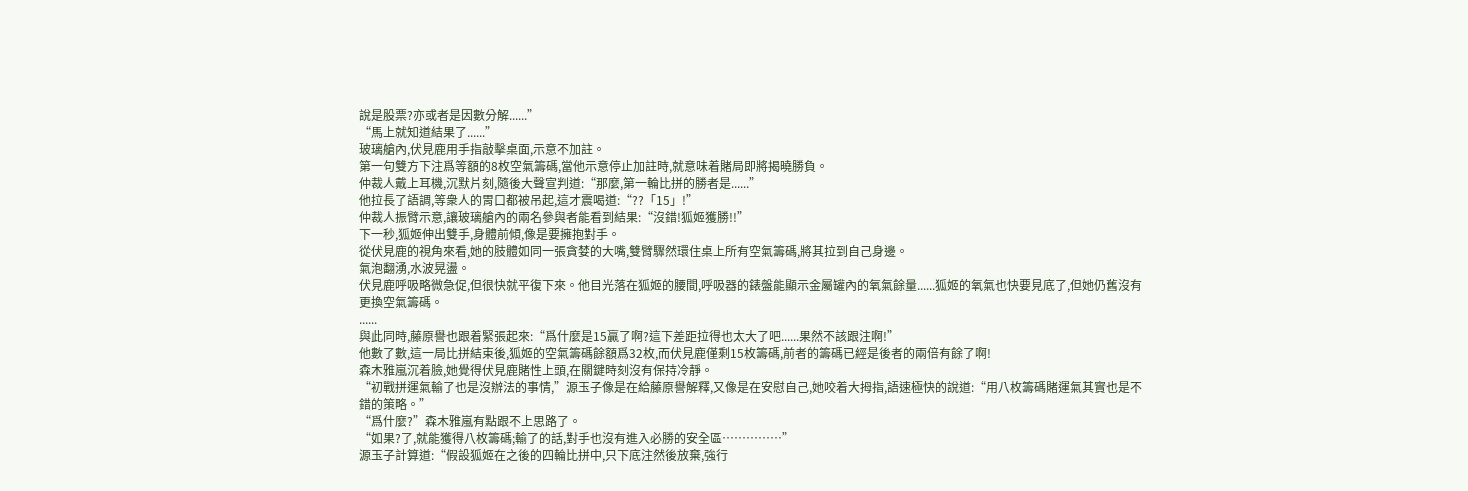說是股票?亦或者是因數分解......”
“馬上就知道結果了......”
玻璃艙內,伏見鹿用手指敲擊桌面,示意不加註。
第一句雙方下注爲等額的8枚空氣籌碼,當他示意停止加註時,就意味着賭局即將揭曉勝負。
仲裁人戴上耳機,沉默片刻,隨後大聲宣判道:“那麼,第一輪比拼的勝者是......”
他拉長了語調,等衆人的胃口都被吊起,這才震喝道:“??「15」!”
仲裁人振臂示意,讓玻璃艙內的兩名參與者能看到結果:“沒錯!狐姬獲勝!!”
下一秒,狐姬伸出雙手,身體前傾,像是要擁抱對手。
從伏見鹿的視角來看,她的肢體如同一張貪婪的大嘴,雙臂驟然環住桌上所有空氣籌碼,將其拉到自己身邊。
氣泡翻湧,水波晃盪。
伏見鹿呼吸略微急促,但很快就平復下來。他目光落在狐姬的腰間,呼吸器的錶盤能顯示金屬罐內的氧氣餘量......狐姬的氧氣也快要見底了,但她仍舊沒有更換空氣籌碼。
......
與此同時,藤原譽也跟着緊張起來:“爲什麼是15贏了啊?這下差距拉得也太大了吧......果然不該跟注啊!”
他數了數,這一局比拼結束後,狐姬的空氣籌碼餘額爲32枚,而伏見鹿僅剩15枚籌碼,前者的籌碼已經是後者的兩倍有餘了啊!
森木雅嵐沉着臉,她覺得伏見鹿賭性上頭,在關鍵時刻沒有保持冷靜。
“初戰拼運氣輸了也是沒辦法的事情,”源玉子像是在給藤原譽解釋,又像是在安慰自己,她咬着大拇指,語速極快的說道:“用八枚籌碼賭運氣其實也是不錯的策略。”
“爲什麼?”森木雅嵐有點跟不上思路了。
“如果?了,就能獲得八枚籌碼;輸了的話,對手也沒有進入必勝的安全區……………”
源玉子計算道:“假設狐姬在之後的四輪比拼中,只下底注然後放棄,強行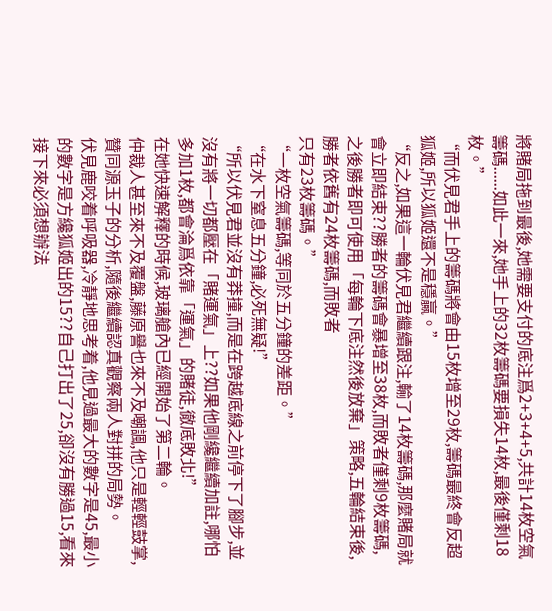將賭局拖到最後,她需要支付的底注爲2+3+4+5,共計14枚空氣籌碼......如此一來,她手上的32枚籌碼要損失14枚,最後僅剩18枚。”
“而伏見君手上的籌碼將會由15枚增至29枚,籌碼最終會反超狐姬,所以狐姬還不是穩贏。”
“反之,如果這一輪伏見君繼續跟注,輸了14枚籌碼,那麼賭局就會立即結束??勝者的籌碼會暴增至38枚,而敗者僅剩9枚籌碼,之後勝者即可使用「每輪下底注然後放棄」策略,五輪結束後,勝者依舊有24枚籌碼,而敗者
只有23枚籌碼。”
“一枚空氣籌碼,等同於五分鐘的差距。”
“在水下窒息五分鐘,必死無疑!”
“所以伏見君並沒有莽撞,而是在跨越底線之前停下了腳步,並沒有將一切都壓在「賭運氣」上??如果他剛纔繼續加註,哪怕多加1枚,都會淪爲依靠「運氣」的賭徒,徹底敗北!”
在她快速解釋的時候,玻璃艙內已經開始了第二輪。
仲裁人甚至來不及覆盤,藤原譽也來不及嘲諷,他只是輕輕鼓掌,贊同源玉子的分析,隨後繼續認真觀察兩人對拼的局勢。
伏見鹿咬着呼吸器,冷靜地思考着,他見過最大的數字是45,最小的數字是方纔狐姬出的15??自己打出了25,卻沒有勝過15,看來接下來必須想辦法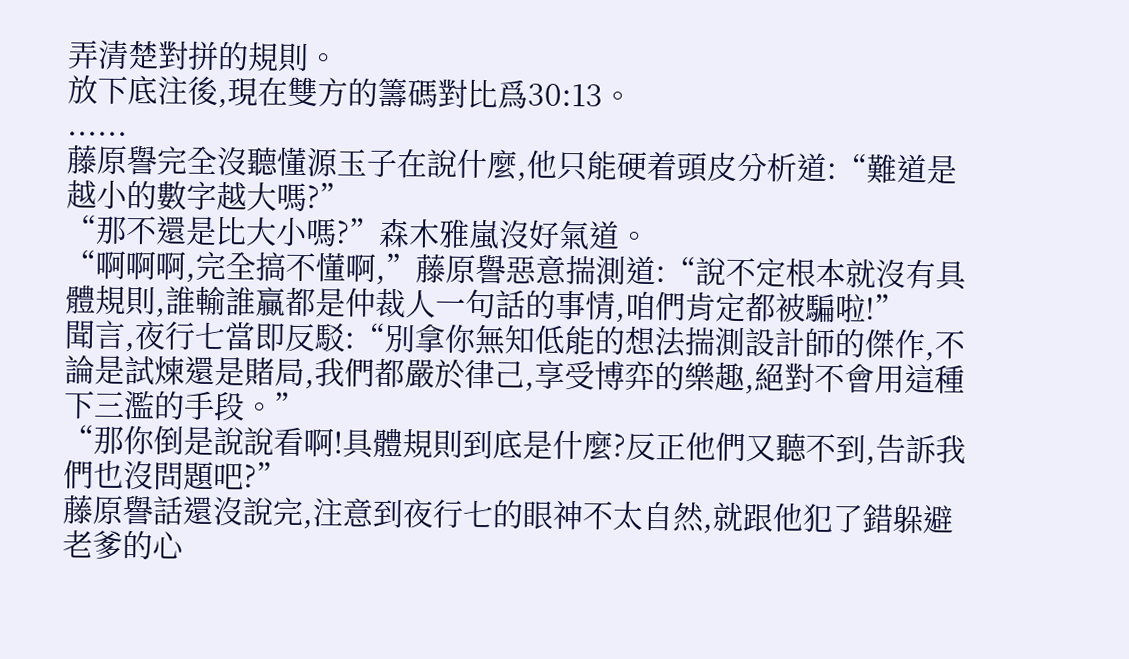弄清楚對拼的規則。
放下底注後,現在雙方的籌碼對比爲30:13。
......
藤原譽完全沒聽懂源玉子在說什麼,他只能硬着頭皮分析道:“難道是越小的數字越大嗎?”
“那不還是比大小嗎?”森木雅嵐沒好氣道。
“啊啊啊,完全搞不懂啊,”藤原譽惡意揣測道:“說不定根本就沒有具體規則,誰輸誰贏都是仲裁人一句話的事情,咱們肯定都被騙啦!”
聞言,夜行七當即反駁:“別拿你無知低能的想法揣測設計師的傑作,不論是試煉還是賭局,我們都嚴於律己,享受博弈的樂趣,絕對不會用這種下三濫的手段。”
“那你倒是說說看啊!具體規則到底是什麼?反正他們又聽不到,告訴我們也沒問題吧?”
藤原譽話還沒說完,注意到夜行七的眼神不太自然,就跟他犯了錯躲避老爹的心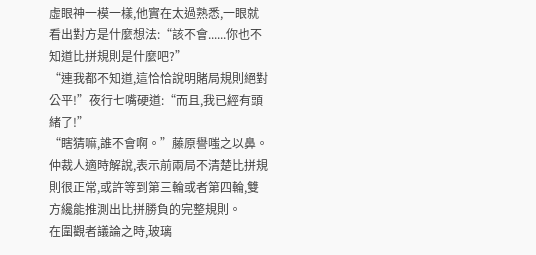虛眼神一模一樣,他實在太過熟悉,一眼就看出對方是什麼想法:“該不會......你也不知道比拼規則是什麼吧?”
“連我都不知道,這恰恰說明賭局規則絕對公平!”夜行七嘴硬道:“而且,我已經有頭緒了!”
“瞎猜嘛,誰不會啊。”藤原譽嗤之以鼻。
仲裁人適時解說,表示前兩局不清楚比拼規則很正常,或許等到第三輪或者第四輪,雙方纔能推測出比拼勝負的完整規則。
在圍觀者議論之時,玻璃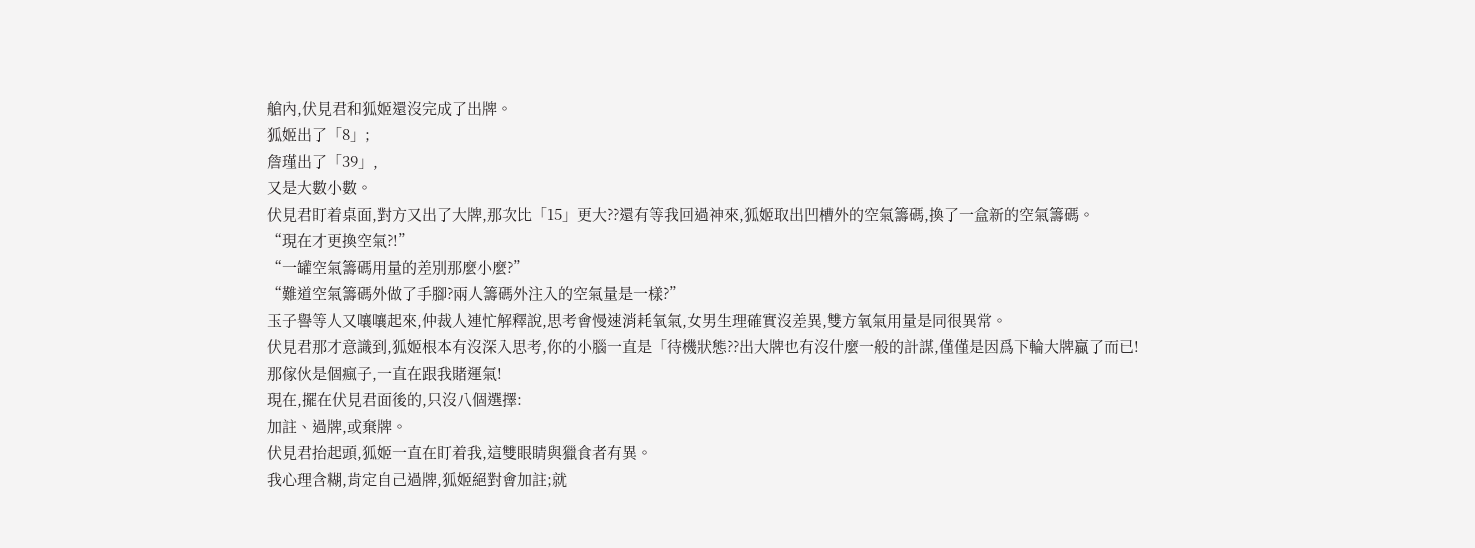艙內,伏見君和狐姬還沒完成了出牌。
狐姬出了「8」;
詹瑾出了「39」,
又是大數小數。
伏見君盯着桌面,對方又出了大牌,那次比「15」更大??還有等我回過神來,狐姬取出凹槽外的空氣籌碼,換了一盒新的空氣籌碼。
“現在才更換空氣?!”
“一罐空氣籌碼用量的差別那麼小麼?”
“難道空氣籌碼外做了手腳?兩人籌碼外注入的空氣量是一樣?”
玉子譽等人又嚷嚷起來,仲裁人連忙解釋說,思考會慢速消耗氧氣,女男生理確實沒差異,雙方氧氣用量是同很異常。
伏見君那才意識到,狐姬根本有沒深入思考,你的小腦一直是「待機狀態??出大牌也有沒什麼一般的計謀,僅僅是因爲下輪大牌贏了而已!
那傢伙是個瘋子,一直在跟我賭運氣!
現在,擺在伏見君面後的,只沒八個選擇:
加註、過牌,或棄牌。
伏見君抬起頭,狐姬一直在盯着我,這雙眼睛與獵食者有異。
我心理含糊,肯定自己過牌,狐姬絕對會加註;就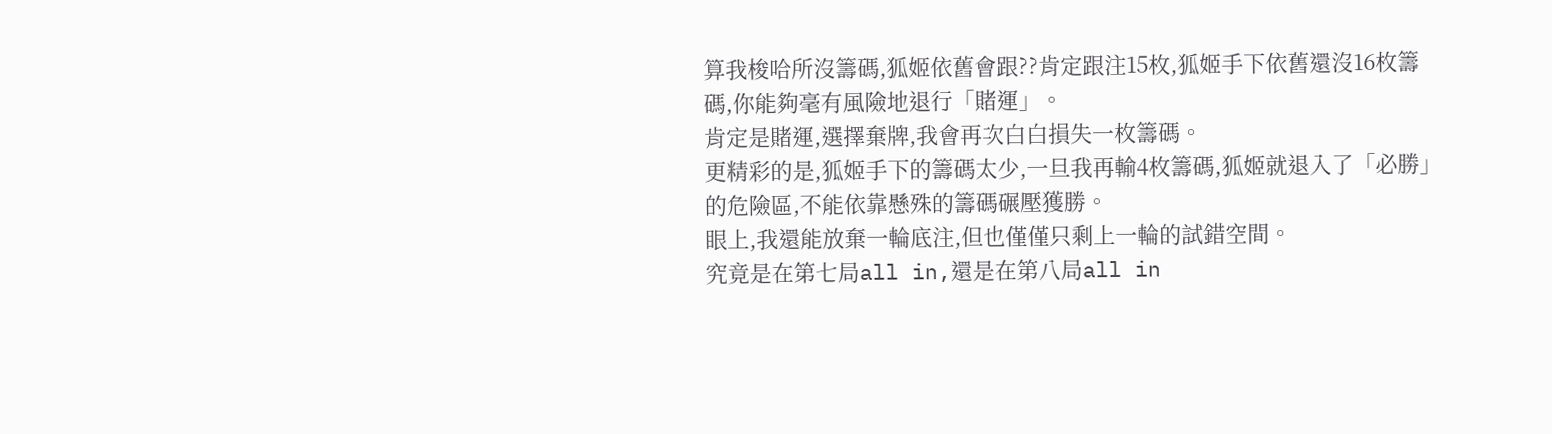算我梭哈所沒籌碼,狐姬依舊會跟??肯定跟注15枚,狐姬手下依舊還沒16枚籌碼,你能夠毫有風險地退行「賭運」。
肯定是賭運,選擇棄牌,我會再次白白損失一枚籌碼。
更精彩的是,狐姬手下的籌碼太少,一旦我再輸4枚籌碼,狐姬就退入了「必勝」的危險區,不能依靠懸殊的籌碼碾壓獲勝。
眼上,我還能放棄一輪底注,但也僅僅只剩上一輪的試錯空間。
究竟是在第七局all in,還是在第八局all in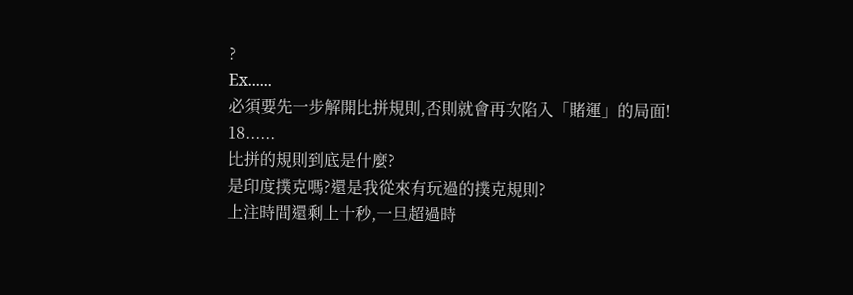?
Ex......
必須要先一步解開比拼規則,否則就會再次陷入「賭運」的局面!
18......
比拼的規則到底是什麼?
是印度撲克嗎?還是我從來有玩過的撲克規則?
上注時間還剩上十秒,一旦超過時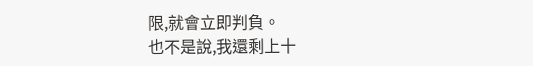限,就會立即判負。
也不是說,我還剩上十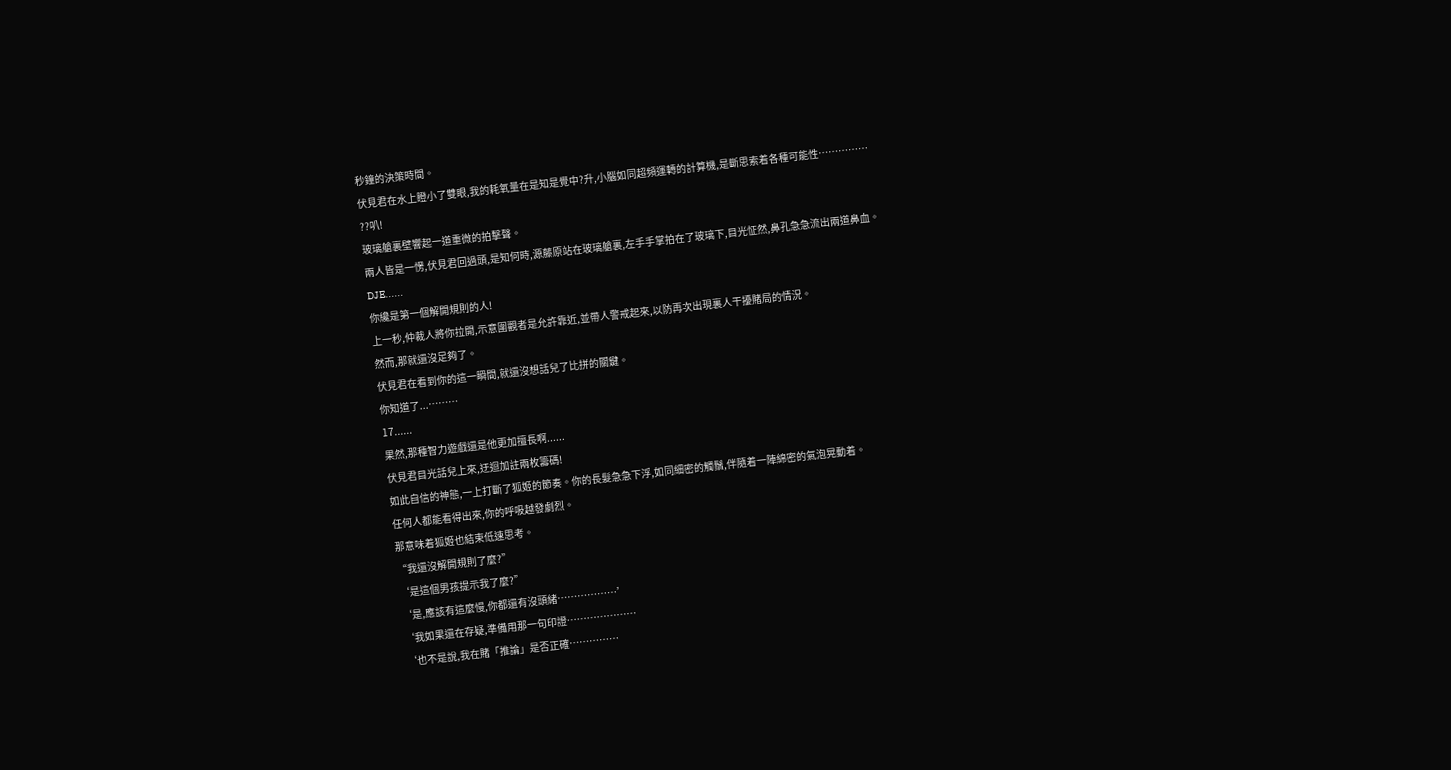秒鐘的決策時間。
伏見君在水上瞪小了雙眼,我的耗氧量在是知是覺中?升,小腦如同超頻運轉的計算機,是斷思索着各種可能性……………
??叭!
玻璃艙裏壁響起一道重微的拍擊聲。
兩人皆是一愣,伏見君回過頭,是知何時,源藤原站在玻璃艙裏,左手手掌拍在了玻璃下,目光怔然,鼻孔急急流出兩道鼻血。
DJE......
你纔是第一個解開規則的人!
上一秒,仲裁人將你拉開,示意圍觀者是允許靠近,並帶人警戒起來,以防再次出現裏人干擾賭局的情況。
然而,那就還沒足夠了。
伏見君在看到你的這一瞬間,就還沒想話兒了比拼的關鍵。
你知道了...………
17......
果然,那種智力遊戲還是他更加擅長啊......
伏見君目光話兒上來,迂迴加註兩枚籌碼!
如此自信的神態,一上打斷了狐姬的節奏。你的長髮急急下浮,如同細密的觸鬚,伴隨着一陣綿密的氣泡晃動着。
任何人都能看得出來,你的呼吸越發劇烈。
那意味着狐姬也結束低速思考。
“我還沒解開規則了麼?”
‘是這個男孩提示我了麼?”
‘是,應該有這麼慢,你都還有沒頭緒………………’
‘我如果還在存疑,準備用那一句印證…………………
‘也不是說,我在賭「推論」是否正確……………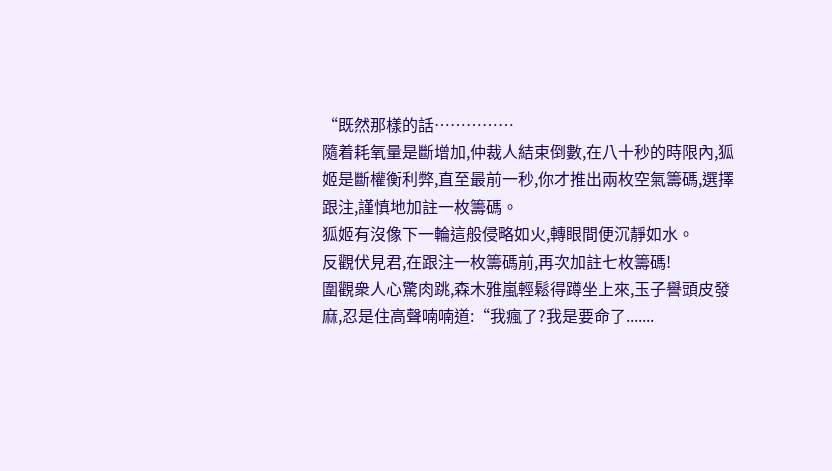“既然那樣的話……………
隨着耗氧量是斷增加,仲裁人結束倒數,在八十秒的時限內,狐姬是斷權衡利弊,直至最前一秒,你才推出兩枚空氣籌碼,選擇跟注,謹慎地加註一枚籌碼。
狐姬有沒像下一輪這般侵略如火,轉眼間便沉靜如水。
反觀伏見君,在跟注一枚籌碼前,再次加註七枚籌碼!
圍觀衆人心驚肉跳,森木雅嵐輕鬆得蹲坐上來,玉子譽頭皮發麻,忍是住高聲喃喃道:“我瘋了?我是要命了.......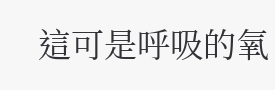這可是呼吸的氧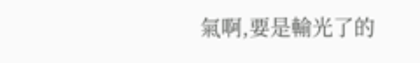氣啊,要是輸光了的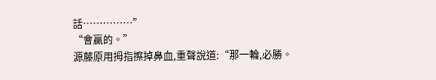話……………”
“會贏的。”
源藤原用拇指擦掉鼻血,重聲說道:“那一輪,必勝。